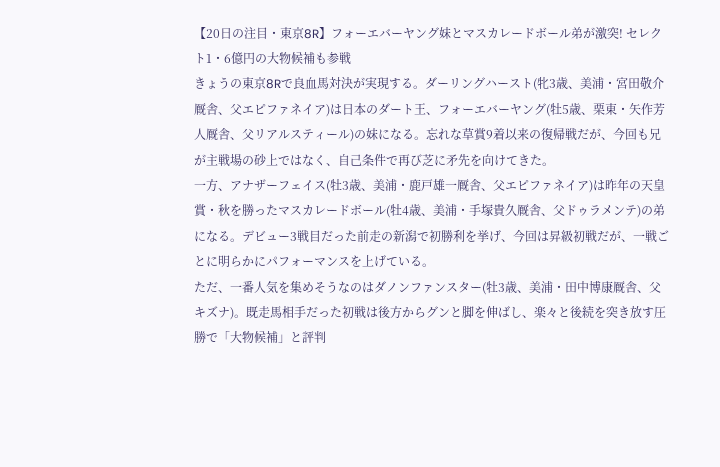【20日の注目・東京8R】フォーエバーヤング妹とマスカレードボール弟が激突! セレクト1・6億円の大物候補も参戦
きょうの東京8Rで良血馬対決が実現する。ダーリングハースト(牝3歳、美浦・宮田敬介厩舎、父エピファネイア)は日本のダート王、フォーエバーヤング(牡5歳、栗東・矢作芳人厩舎、父リアルスティール)の妹になる。忘れな草賞9着以来の復帰戦だが、今回も兄が主戦場の砂上ではなく、自己条件で再び芝に矛先を向けてきた。
一方、アナザーフェイス(牡3歳、美浦・鹿戸雄一厩舎、父エピファネイア)は昨年の天皇賞・秋を勝ったマスカレードボール(牡4歳、美浦・手塚貴久厩舎、父ドゥラメンテ)の弟になる。デビュー3戦目だった前走の新潟で初勝利を挙げ、今回は昇級初戦だが、一戦ごとに明らかにパフォーマンスを上げている。
ただ、一番人気を集めそうなのはダノンファンスター(牡3歳、美浦・田中博康厩舎、父キズナ)。既走馬相手だった初戦は後方からグンと脚を伸ばし、楽々と後続を突き放す圧勝で「大物候補」と評判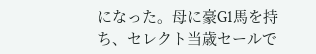になった。母に豪G1馬を持ち、セレクト当歳セールで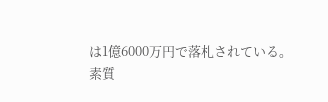は1億6000万円で落札されている。
素質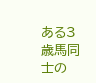ある3歳馬同士の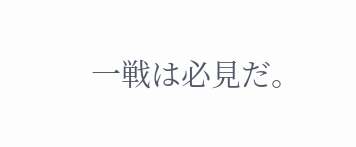一戦は必見だ。